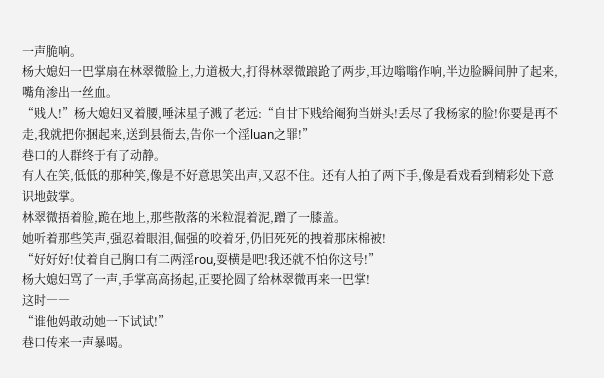一声脆响。
杨大媳妇一巴掌扇在林翠微脸上,力道极大,打得林翠微踉跄了两步,耳边嗡嗡作响,半边脸瞬间肿了起来,嘴角渗出一丝血。
“贱人!”杨大媳妇叉着腰,唾沫星子溅了老远:“自甘下贱给阉狗当姘头!丢尽了我杨家的脸!你要是再不走,我就把你捆起来,送到县衙去,告你一个淫luan之罪!”
巷口的人群终于有了动静。
有人在笑,低低的那种笑,像是不好意思笑出声,又忍不住。还有人拍了两下手,像是看戏看到精彩处下意识地鼓掌。
林翠微捂着脸,跪在地上,那些散落的米粒混着泥,蹭了一膝盖。
她听着那些笑声,强忍着眼泪,倔强的咬着牙,仍旧死死的拽着那床棉被!
“好好好!仗着自己胸口有二两淫rou,耍横是吧!我还就不怕你这号!”
杨大媳妇骂了一声,手掌高高扬起,正要抡圆了给林翠微再来一巴掌!
这时――
“谁他妈敢动她一下试试!”
巷口传来一声暴喝。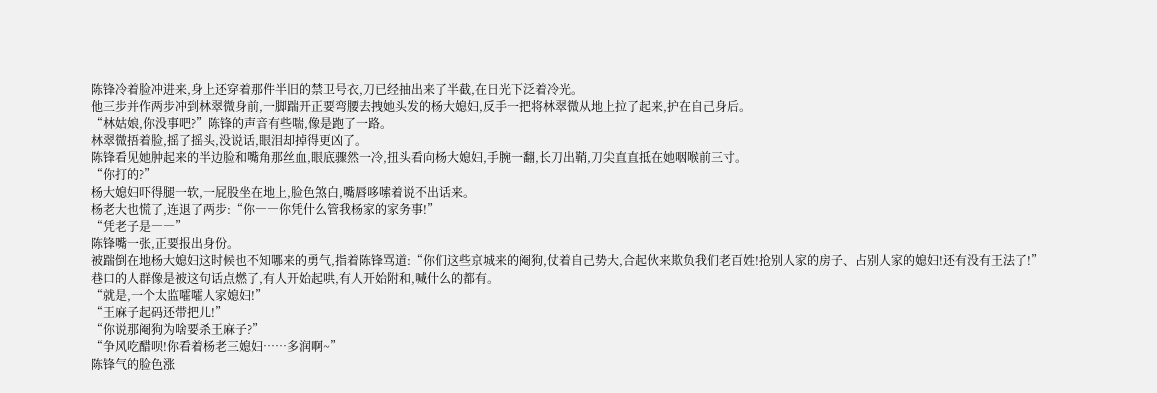陈锋冷着脸冲进来,身上还穿着那件半旧的禁卫号衣,刀已经抽出来了半截,在日光下泛着冷光。
他三步并作两步冲到林翠微身前,一脚踹开正要弯腰去拽她头发的杨大媳妇,反手一把将林翠微从地上拉了起来,护在自己身后。
“林姑娘,你没事吧?”陈锋的声音有些喘,像是跑了一路。
林翠微捂着脸,摇了摇头,没说话,眼泪却掉得更凶了。
陈锋看见她肿起来的半边脸和嘴角那丝血,眼底骤然一冷,扭头看向杨大媳妇,手腕一翻,长刀出鞘,刀尖直直抵在她咽喉前三寸。
“你打的?”
杨大媳妇吓得腿一软,一屁股坐在地上,脸色煞白,嘴唇哆嗦着说不出话来。
杨老大也慌了,连退了两步:“你――你凭什么管我杨家的家务事!”
“凭老子是――”
陈锋嘴一张,正要报出身份。
被踹倒在地杨大媳妇这时候也不知哪来的勇气,指着陈锋骂道:“你们这些京城来的阉狗,仗着自己势大,合起伙来欺负我们老百姓!抢别人家的房子、占别人家的媳妇!还有没有王法了!”
巷口的人群像是被这句话点燃了,有人开始起哄,有人开始附和,喊什么的都有。
“就是,一个太监嚯嚯人家媳妇!”
“王麻子起码还带把儿!”
“你说那阉狗为啥要杀王麻子?”
“争风吃醋呗!你看着杨老三媳妇……多润啊~”
陈锋气的脸色涨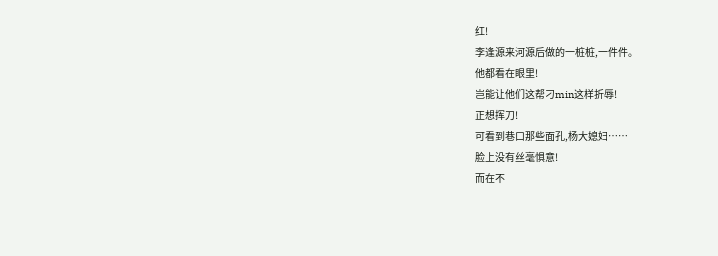红!
李逢源来河源后做的一桩桩,一件件。
他都看在眼里!
岂能让他们这帮刁min这样折辱!
正想挥刀!
可看到巷口那些面孔,杨大媳妇……
脸上没有丝毫惧意!
而在不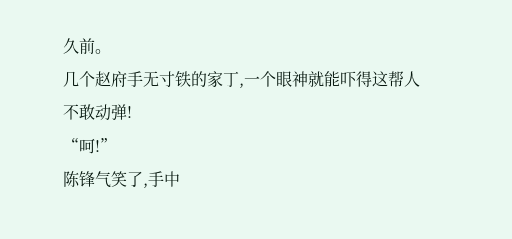久前。
几个赵府手无寸铁的家丁,一个眼神就能吓得这帮人不敢动弹!
“呵!”
陈锋气笑了,手中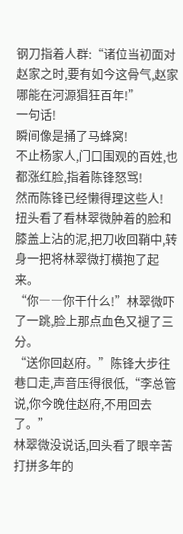钢刀指着人群:“诸位当初面对赵家之时,要有如今这骨气,赵家哪能在河源猖狂百年!”
一句话!
瞬间像是捅了马蜂窝!
不止杨家人,门口围观的百姓,也都涨红脸,指着陈锋怒骂!
然而陈锋已经懒得理这些人!
扭头看了看林翠微肿着的脸和膝盖上沾的泥,把刀收回鞘中,转身一把将林翠微打横抱了起来。
“你――你干什么!”林翠微吓了一跳,脸上那点血色又褪了三分。
“送你回赵府。”陈锋大步往巷口走,声音压得很低,“李总管说,你今晚住赵府,不用回去了。”
林翠微没说话,回头看了眼辛苦打拼多年的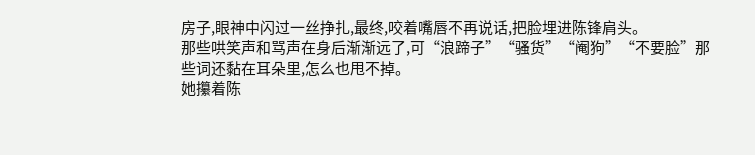房子,眼神中闪过一丝挣扎,最终,咬着嘴唇不再说话,把脸埋进陈锋肩头。
那些哄笑声和骂声在身后渐渐远了,可“浪蹄子”“骚货”“阉狗”“不要脸”那些词还黏在耳朵里,怎么也甩不掉。
她攥着陈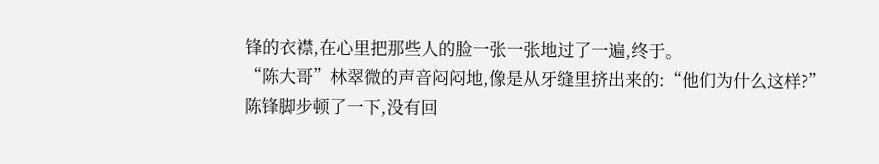锋的衣襟,在心里把那些人的脸一张一张地过了一遍,终于。
“陈大哥”林翠微的声音闷闷地,像是从牙缝里挤出来的:“他们为什么这样?”
陈锋脚步顿了一下,没有回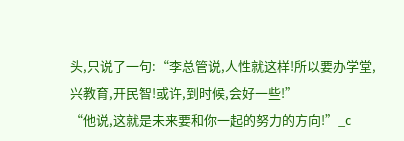头,只说了一句:“李总管说,人性就这样!所以要办学堂,兴教育,开民智!或许,到时候,会好一些!”
“他说,这就是未来要和你一起的努力的方向!”_c